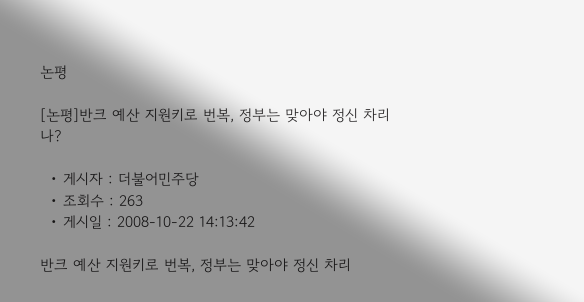논평

[논평]반크 예산 지원키로 번복, 정부는 맞아야 정신 차리나?

  • 게시자 : 더불어민주당
  • 조회수 : 263
  • 게시일 : 2008-10-22 14:13:42

반크 예산 지원키로 번복, 정부는 맞아야 정신 차리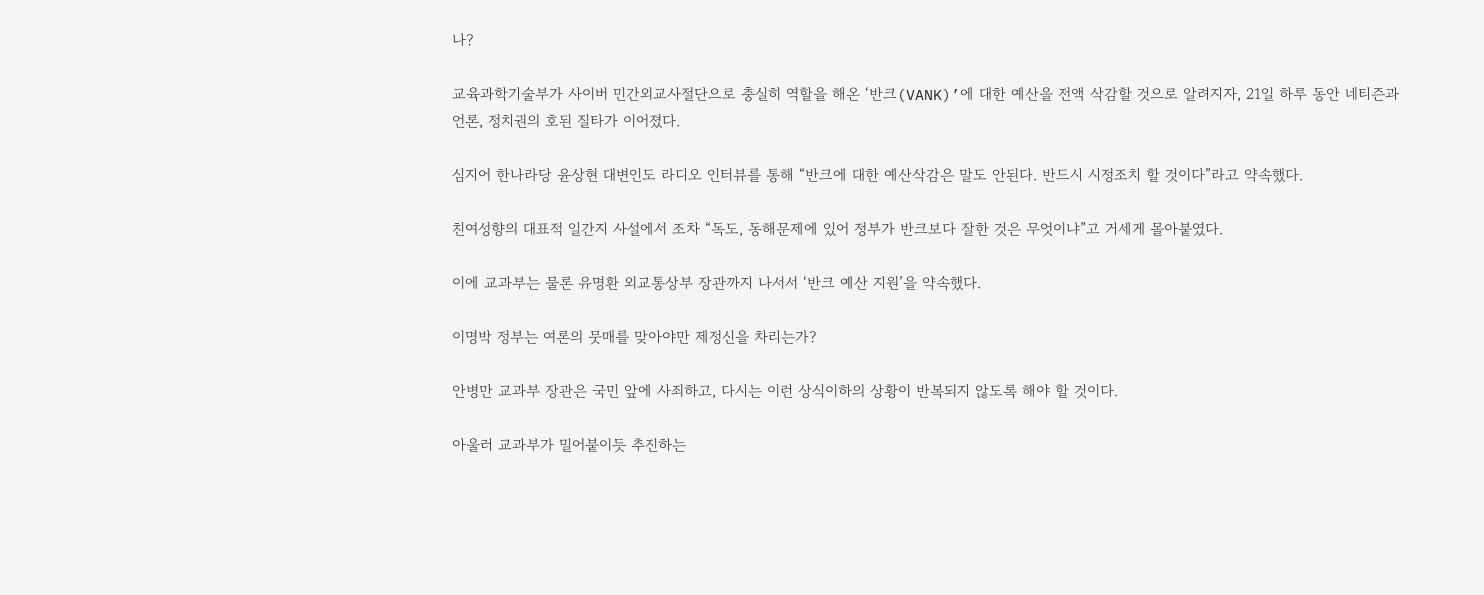나?

교육과학기술부가 사이버 민간외교사절단으로 충실히 역할을 해온 ‘반크(VANK)’에 대한 예산을 전액 삭감할 것으로 알려지자, 21일 하루 동안 네티즌과 언론, 정치권의 호된 질타가 이어졌다.

심지어 한나라당 윤상현 대변인도 라디오 인터뷰를 통해 “반크에 대한 예산삭감은 말도 안된다. 반드시 시정조치 할 것이다”라고 약속했다.

친여성향의 대표적 일간지 사설에서 조차 “독도, 동해문제에 있어 정부가 반크보다 잘한 것은 무엇이냐”고 거세게 몰아붙였다.

이에 교과부는 물론 유명환 외교통상부 장관까지 나서서 ‘반크 예산 지원’을 약속했다.

이명박 정부는 여론의 뭇매를 맞아야만 제정신을 차리는가?

안병만 교과부 장관은 국민 앞에 사죄하고, 다시는 이런 상식이하의 상황이 반복되지 않도록 해야 할 것이다.

아울러 교과부가 밀어붙이듯 추진하는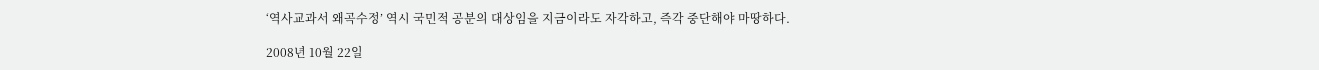‘역사교과서 왜곡수정’ 역시 국민적 공분의 대상임을 지금이라도 자각하고, 즉각 중단해야 마땅하다.

2008년 10월 22일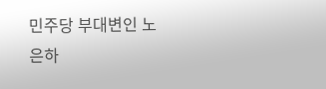민주당 부대변인 노은하